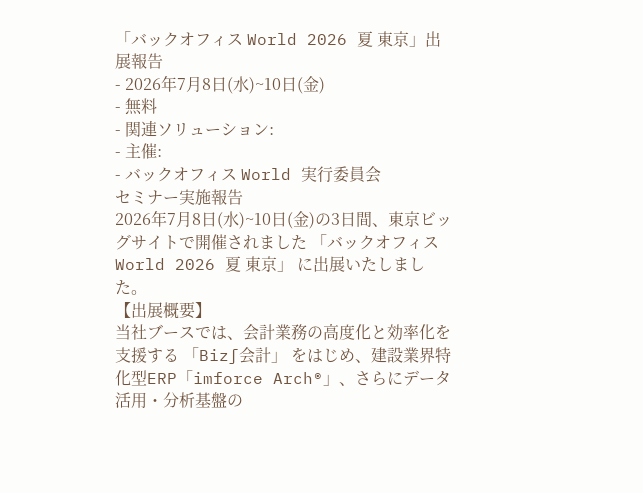「バックオフィス World 2026 夏 東京」出展報告
- 2026年7月8日(水)~10日(金)
- 無料
- 関連ソリューション:
- 主催:
- バックオフィス World 実行委員会
セミナー実施報告
2026年7月8日(水)~10日(金)の3日間、東京ビッグサイトで開催されました 「バックオフィス World 2026 夏 東京」 に出展いたしました。
【出展概要】
当社ブースでは、会計業務の高度化と効率化を支援する 「Biz∫会計」 をはじめ、建設業界特化型ERP「imforce Arch®」、さらにデータ活用・分析基盤の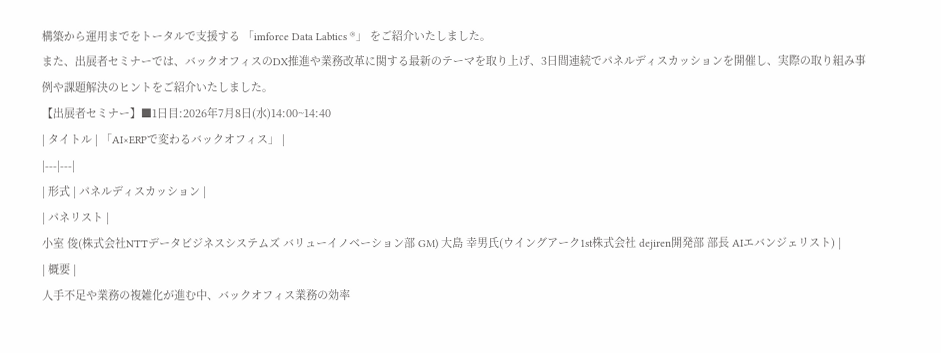構築から運用までをトータルで支援する 「imforce Data Labtics ®」 をご紹介いたしました。
また、出展者セミナーでは、バックオフィスのDX推進や業務改革に関する最新のテーマを取り上げ、3日間連続でパネルディスカッションを開催し、実際の取り組み事例や課題解決のヒントをご紹介いたしました。
【出展者セミナー】■1日目:2026年7月8日(水)14:00~14:40
| タイトル | 「AI×ERPで変わるバックオフィス」 |
|---|---|
| 形式 | パネルディスカッション |
| パネリスト |
小室 俊(株式会社NTTデータビジネスシステムズ バリューイノベーション部 GM) 大島 幸男氏(ウイングアーク1st株式会社 dejiren開発部 部長 AIエバンジェリスト) |
| 概要 |
人手不足や業務の複雑化が進む中、バックオフィス業務の効率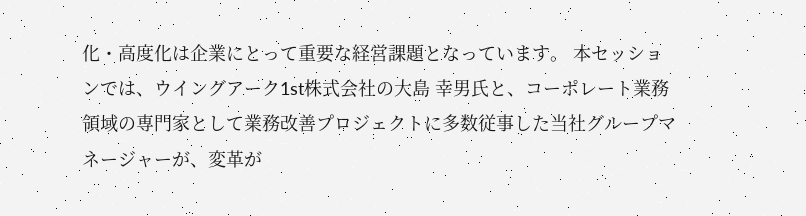化・高度化は企業にとって重要な経営課題となっています。 本セッションでは、ウイングアーク1st株式会社の大島 幸男氏と、コーポレート業務領域の専門家として業務改善プロジェクトに多数従事した当社グループマネージャーが、変革が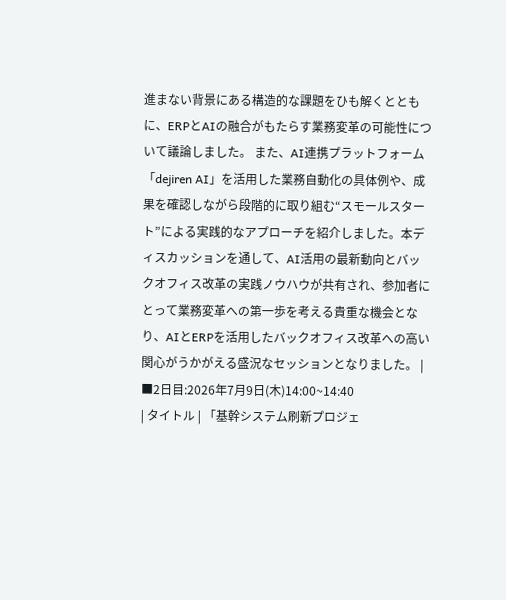進まない背景にある構造的な課題をひも解くとともに、ERPとAIの融合がもたらす業務変革の可能性について議論しました。 また、AI連携プラットフォーム「dejiren AI」を活用した業務自動化の具体例や、成果を確認しながら段階的に取り組む“スモールスタート”による実践的なアプローチを紹介しました。本ディスカッションを通して、AI活用の最新動向とバックオフィス改革の実践ノウハウが共有され、参加者にとって業務変革への第一歩を考える貴重な機会となり、AIとERPを活用したバックオフィス改革への高い関心がうかがえる盛況なセッションとなりました。 |
■2日目:2026年7月9日(木)14:00~14:40
| タイトル | 「基幹システム刷新プロジェ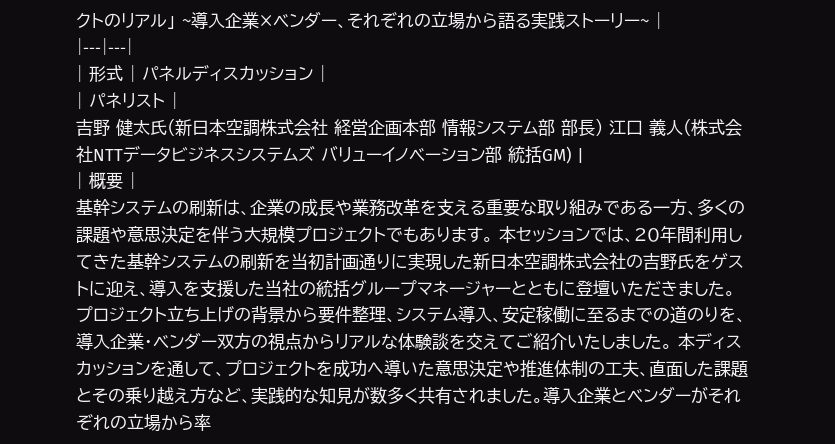クトのリアル」 ~導入企業×ベンダー、それぞれの立場から語る実践ストーリー~ |
|---|---|
| 形式 | パネルディスカッション |
| パネリスト |
吉野 健太氏(新日本空調株式会社 経営企画本部 情報システム部 部長) 江口 義人(株式会社NTTデータビジネスシステムズ バリューイノベーション部 統括GM) |
| 概要 |
基幹システムの刷新は、企業の成長や業務改革を支える重要な取り組みである一方、多くの課題や意思決定を伴う大規模プロジェクトでもあります。 本セッションでは、20年間利用してきた基幹システムの刷新を当初計画通りに実現した新日本空調株式会社の吉野氏をゲストに迎え、導入を支援した当社の統括グループマネージャーとともに登壇いただきました。プロジェクト立ち上げの背景から要件整理、システム導入、安定稼働に至るまでの道のりを、導入企業・ベンダー双方の視点からリアルな体験談を交えてご紹介いたしました。 本ディスカッションを通して、プロジェクトを成功へ導いた意思決定や推進体制の工夫、直面した課題とその乗り越え方など、実践的な知見が数多く共有されました。導入企業とベンダーがそれぞれの立場から率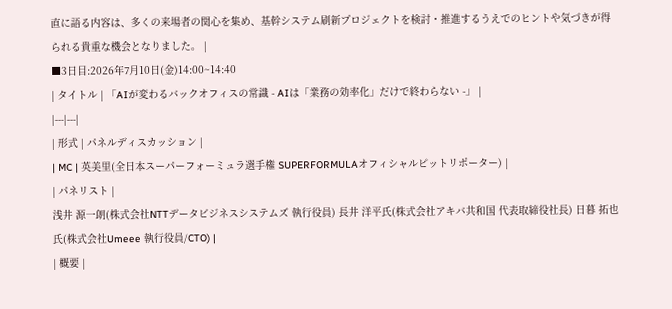直に語る内容は、多くの来場者の関心を集め、基幹システム刷新プロジェクトを検討・推進するうえでのヒントや気づきが得られる貴重な機会となりました。 |
■3日目:2026年7月10日(金)14:00~14:40
| タイトル | 「AIが変わるバックオフィスの常識 - AIは「業務の効率化」だけで終わらない -」 |
|---|---|
| 形式 | パネルディスカッション |
| MC | 英美里(全日本スーパーフォーミュラ選手権 SUPERFORMULAオフィシャルピットリポーター) |
| パネリスト |
浅井 源一朗(株式会社NTTデータビジネスシステムズ 執行役員) 長井 洋平氏(株式会社アキバ共和国 代表取締役社長) 日暮 拓也氏(株式会社Umeee 執行役員/CTO) |
| 概要 |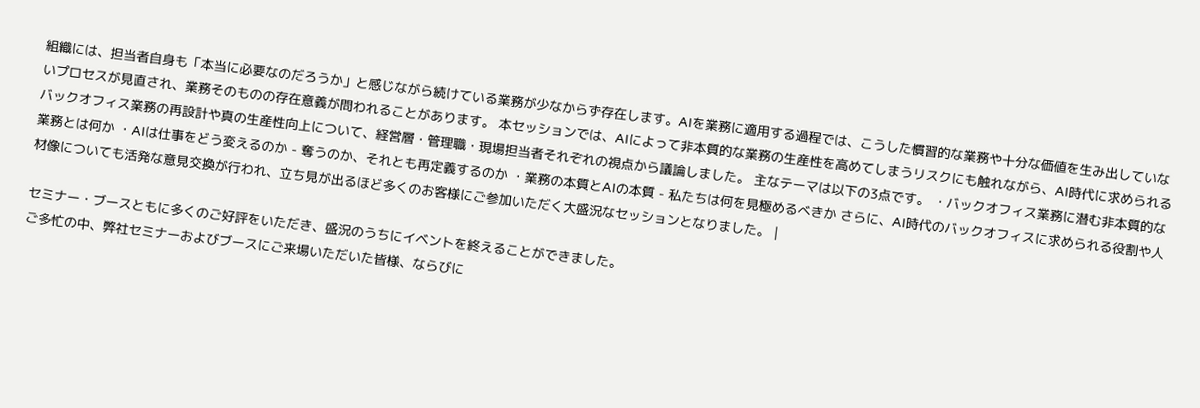組織には、担当者自身も「本当に必要なのだろうか」と感じながら続けている業務が少なからず存在します。AIを業務に適用する過程では、こうした慣習的な業務や十分な価値を生み出していないプロセスが見直され、業務そのものの存在意義が問われることがあります。 本セッションでは、AIによって非本質的な業務の生産性を高めてしまうリスクにも触れながら、AI時代に求められるバックオフィス業務の再設計や真の生産性向上について、経営層・管理職・現場担当者それぞれの視点から議論しました。 主なテーマは以下の3点です。 ・バックオフィス業務に潜む非本質的な業務とは何か ・AIは仕事をどう変えるのか - 奪うのか、それとも再定義するのか ・業務の本質とAIの本質 - 私たちは何を見極めるべきか さらに、AI時代のバックオフィスに求められる役割や人材像についても活発な意見交換が行われ、立ち見が出るほど多くのお客様にご参加いただく大盛況なセッションとなりました。 |

セミナー・ブースともに多くのご好評をいただき、盛況のうちにイベントを終えることができました。
ご多忙の中、弊社セミナーおよびブースにご来場いただいた皆様、ならびに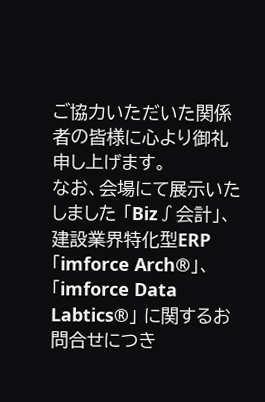ご協力いただいた関係者の皆様に心より御礼申し上げます。
なお、会場にて展示いたしました 「Biz∫会計」、建設業界特化型ERP「imforce Arch®」、「imforce Data Labtics®」 に関するお問合せにつき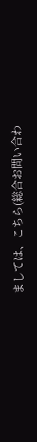ましては、こちら(総合お問い合わ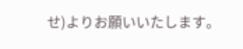せ)よりお願いいたします。